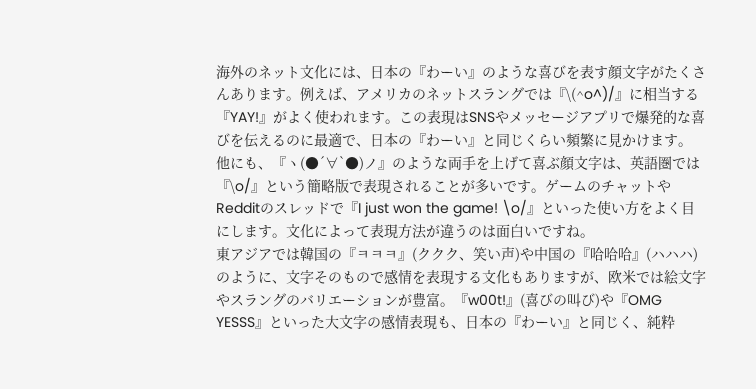海外のネット文化には、日本の『わーい』のような喜びを表す顔文字がたくさんあります。例えば、アメリカのネットスラングでは『\(^o^)/』に相当する『YAY!』がよく使われます。この表現はSNSやメッセージアプリで爆発的な喜びを伝えるのに最適で、日本の『わーい』と同じくらい頻繁に見かけます。
他にも、『ヽ(●´∀`●)ノ』のような両手を上げて喜ぶ顔文字は、英語圏では『\o/』という簡略版で表現されることが多いです。ゲームのチャットやRedditのスレッドで『I just won the game! \o/』といった使い方をよく目にします。文化によって表現方法が違うのは面白いですね。
東アジアでは韓国の『ㅋㅋㅋ』(ククク、笑い声)や中国の『哈哈哈』(ハハハ)のように、文字そのもので感情を表現する文化もありますが、欧米では絵文字やスラングのバリエーションが豊富。『w00t!』(喜びの叫び)や『OMG YESSS』といった大文字の感情表現も、日本の『わーい』と同じく、純粋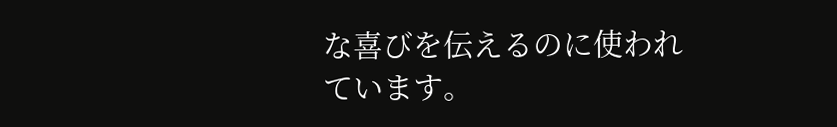な喜びを伝えるのに使われています。